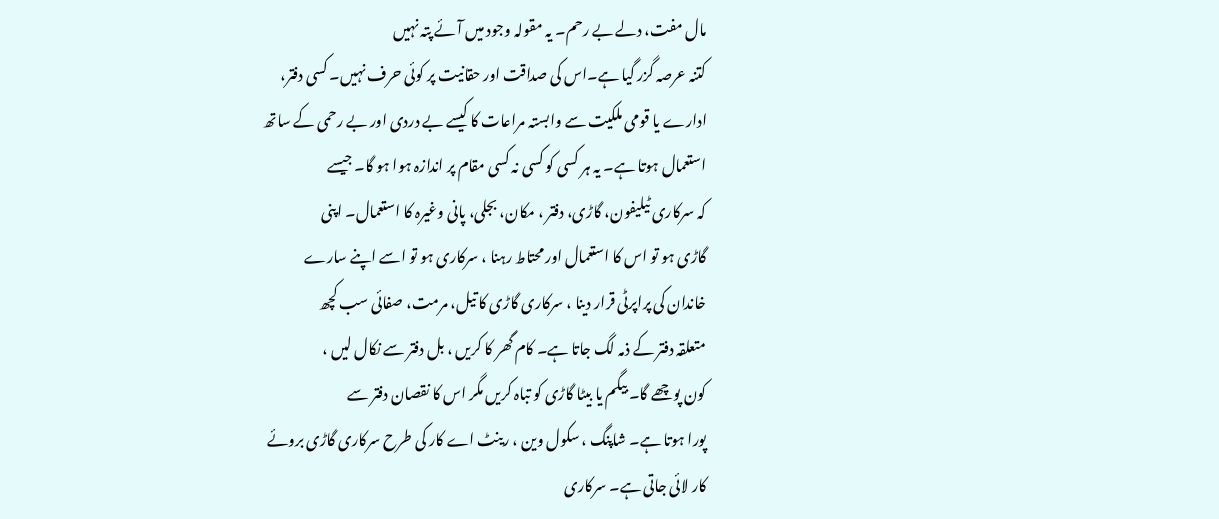مال مفت، دلے بے رحم۔ یہ مقولہ وجود میں آئے پتہ نہیں
کتنہ عرصہ گزر گیا ہے۔اس کی صداقت اور حقانیت پر کوئی حرف نہیں۔ کسی دفتر،
ادارے یا قومی ملکیت سے وابستہ مراعات کا کیسے بے دردی اور بے رحمی کے ساتھ
استعمال ہوتا ہے۔ یہ ہر کسی کو کسی نہ کسی مقام پر اندازہ ہوا ہو گا۔ جیسے
کہ سرکاری ٹیلیفون، گاڑی، دفتر ، مکان، بجلی، پانی وغیرہ کا استعمال۔ اپنی
گاڑی ہو تو اس کا استعمال اور محتاط رہنا ، سرکاری ہو تو اسے اپنے سارے
خاندان کی پراپرٹی قرار دینا ، سرکاری گاڑی کا تیل، مرمت، صفائی سب کچھ
متعلقہ دفتر کے ذمہ لگ جاتا ہے۔ کام گھر کا کریں ، بل دفتر سے نکال لیں ،
کون پوچھے گا۔ بیگم یا بیٹا گاڑی کو تباہ کریں مگر اس کا نقصان دفتر سے
پورا ہوتا ہے۔ شاپنگ ، سکول وین ، رینٹ اے کار کی طرح سرکاری گاڑی بروئے
کار لائی جاتی ہے۔ سرکاری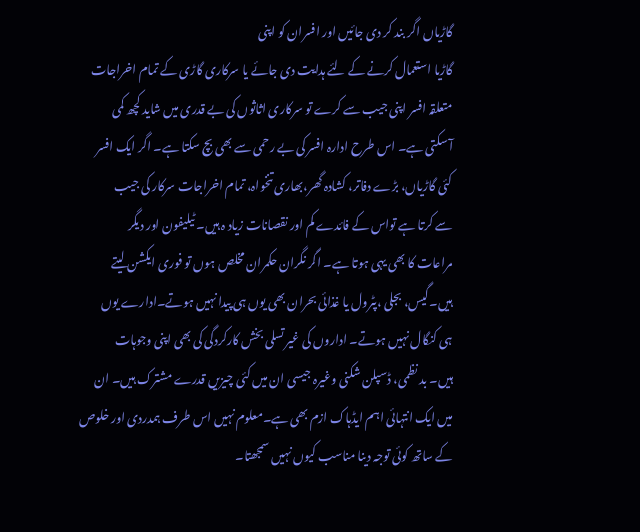گاڑیاں اگر بند کر دی جائیں اور افسران کو اپنی
گاڑیا استعمال کرنے کے لئے ہدایت دی جائے یا سرکاری گاڑی کے تمام اخراجات
متعلقہ افسر اپنی جیب سے کرے تو سرکاری اثاثوں کی بے قدری میں شاید کچھ کمی
آ سکتی ہے۔ اس طرح ادارہ افسر کی بے رحمی سے بھی بچ سکتا ہے۔ اگر ایک افسر
کئی گاڑیاں، بڑے دفاتر، کشادہ گھر،بھاری تنخواہ، تمام اخراجات سرکار کی جیب
سے کرتا ہے تواس کے فائدے کم اور نقصانات زیاد ہ ہیں۔ ٹیلیفون اور دیگر
مراعات کا بھی یہی ہوتا ہے۔ اگر نگران حکمران مخلص ہوں تو فوری ایکشن لیتے
ہیں۔گیس، بجلی ،پٹرول یا غذائی بحران بھی یوں ہی پیدا نہیں ہوتے۔ادارے یوں
ہی کنگال نہیں ہوتے۔ اداروں کی غیر تسلی بخش کارکردگی کی بھی اپنی وجوہات
ہیں۔ بد نظمی، ڈسپلن شکنی وغیرہ جیسی ان میں کئی چیزیں قدرے مشترک ہیں۔ ان
میں ایک انتہائی اہم ایڈہاک ازم بھی ہے۔معلوم نہیں اس طرف ہمدردی اور خلوص
کے ساتھ کوئی توجہ دینا مناسب کیوں نہیں سمجھتا۔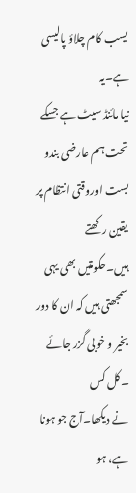یسب کام چلاؤ پالیسی ہے۔یہ
نیا مائنڈ سیٹ ہے جسکے تحت ہم عارضی بندو بست اوروقتی انتظام پر یقین رکھتے
ہیں۔حکومتیں بھی یہی سمجھتی ہیں کہ ان کا دور بخیر و خوبی گزر جائے ۔کل کس
نے دیکھا۔آج جو ہونا ہے، ہو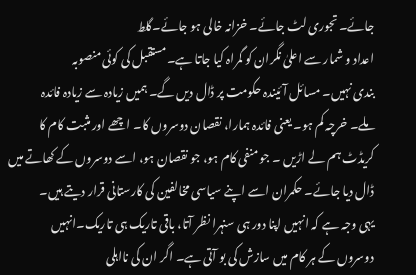جائے۔ تجوری لٹ جائے۔ خزانہ خالی ہو جائے۔گلط
اعداد و شمار سے اعلیٰ نگران کو گمراہ کیا جاتا ہے۔مستقبل کی کوئی منصوبہ
بندی نہیں۔ مسائل آئیندہ حکومت پر ڈال دیں گے۔ ہمیں زیادہ سے زیادہ فائدہ
ملے۔ خرچہ کم ہو۔ یعنی فائدہ ہمارا، نقصان دوسروں کا۔ اچھے اور مثبت کام کا
کریڈٹ ہم لے اڑیں ۔ جو منفی کام ہو، جو نقصان ہو، اسے دوسروں کے کھاتے میں
ڈال دیا جائے۔ حکمران اسے اپنے سیاسی مخالفین کی کارستانی قرار دیتے ہیں۔
یہی وجہ ہے کہ انہیں اپنا دور ہی سنہرا نظر آتا، باقی تاریک ہی تاریک۔انہیں
دوسروں کے ہر کام میں سازش کی بو آتی ہے۔ اگر ان کی نااہلی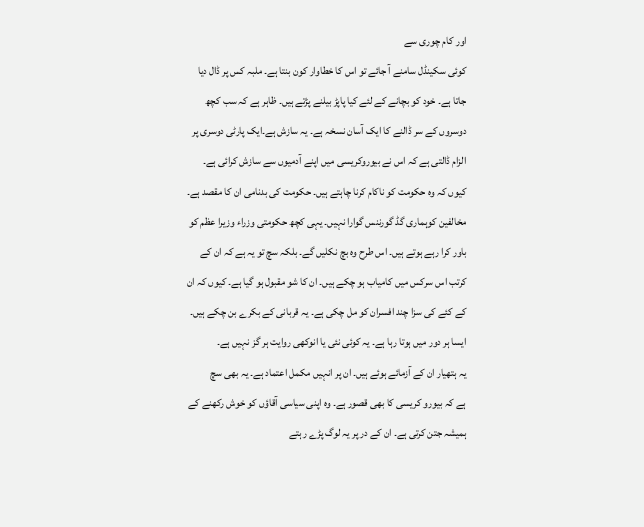اور کام چوری سے
کوئی سکینڈل سامنے آ جائے تو اس کا خطاوار کون بنتا ہے۔ ملبہ کس پر ڈال دیا
جاتا ہے۔ خود کو بچانے کے لئے کیا پاپڑ بیلنے پڑتے ہیں۔ ظاہر ہے کہ سب کچھ
دوسروں کے سر ڈالنے کا ایک آسان نسخہ ہے۔ یہ سازش ہے۔ایک پارٹی دوسری پر
الزام ڈالتی ہے کہ اس نے بیوروکریسی میں اپنے آدمیوں سے سازش کرائی ہے۔
کیوں کہ وہ حکومت کو ناکام کرنا چاہتے ہیں۔ حکومت کی بدنامی ان کا مقصد ہے۔
مخالفین کوہماری گڈ گورننس گوارا نہیں۔ یہی کچھ حکومتی وزراء وزیرا عظم کو
باور کرا رہے ہوتے ہیں۔ اس طرح وہ بچ نکلیں گے۔ بلکہ سچ تو یہ ہے کہ ان کے
کرتب اس سرکس میں کامیاب ہو چکے ہیں۔ ان کا شو مقبول ہو گیا ہے۔ کیوں کہ ان
کے کئے کی سزا چند افسران کو مل چکی ہے۔ یہ قربانی کے بکرے بن چکے ہیں۔
ایسا ہر دور میں ہوتا رہا ہے۔ یہ کوئی نئی یا انوکھی روایت ہر گز نہیں ہے۔
یہ ہتھیار ان کے آزمائے ہوئے ہیں۔ ان پر انہیں مکمل اعتماد ہے۔ یہ بھی سچ
ہے کہ بیورو کریسی کا بھی قصور ہے۔ وہ اپنی سیاسی آقاؤں کو خوش رکھنے کے
ہمیشہ جتن کرتی ہے۔ ان کے در پر یہ لوگ پڑے رہتے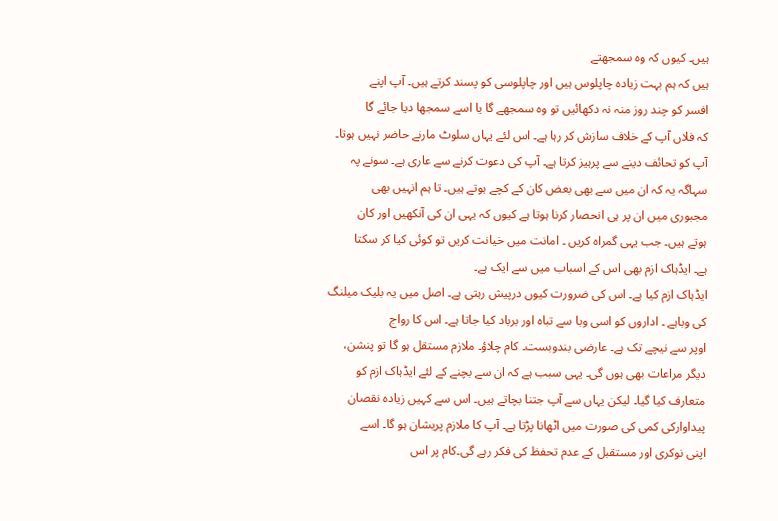ہیں۔ کیوں کہ وہ سمجھتے
ہیں کہ ہم بہت زیادہ چاپلوس ہیں اور چاپلوسی کو پسند کرتے ہیں۔ آپ اپنے
افسر کو چند روز منہ نہ دکھائیں تو وہ سمجھے گا یا اسے سمجھا دیا جائے گا
کہ فلاں آپ کے خلاف سازش کر رہا ہے۔ اس لئے یہاں سلوٹ مارنے حاضر نہیں ہوتا۔
آپ کو تحائف دینے سے پرہیز کرتا ہے۔ آپ کی دعوت کرنے سے عاری ہے۔ سونے پہ
سہاگہ یہ کہ ان میں سے بھی بعض کان کے کچے ہوتے ہیں۔ تا ہم انہیں بھی
مجبوری میں ان پر ہی انحصار کرنا ہوتا ہے کیوں کہ یہی ان کی آنکھیں اور کان
ہوتے ہیں۔ جب یہی گمراہ کریں ۔ امانت میں خیانت کریں تو کوئی کیا کر سکتا
ہے۔ ایڈہاک ازم بھی اس کے اسباب میں سے ایک ہے۔
ایڈہاک ازم کیا ہے۔ اس کی ضرورت کیوں درپیش رہتی ہے۔ اصل میں یہ بلیک میلنگ
کی وباہے ۔ اداروں کو اسی وبا سے تباہ اور برباد کیا جاتا ہے۔ اس کا رواج
اوپر سے نیچے تک ہے۔ عارضی بندوبست۔ کام چلاؤ۔ ملازم مستقل ہو گا تو پنشن،
دیگر مراعات بھی ہوں گی۔ یہی سبب ہے کہ ان سے بچنے کے لئے ایڈہاک ازم کو
متعارف کیا گیا۔ لیکن یہاں سے آپ جتنا بچاتے ہیں۔ اس سے کہیں زیادہ نقصان
پیداوارکی کمی کی صورت میں اٹھانا پڑتا ہے۔ آپ کا ملازم پریشان ہو گا۔ اسے
اپنی نوکری اور مستقبل کے عدم تحفظ کی فکر رہے گی۔کام پر اس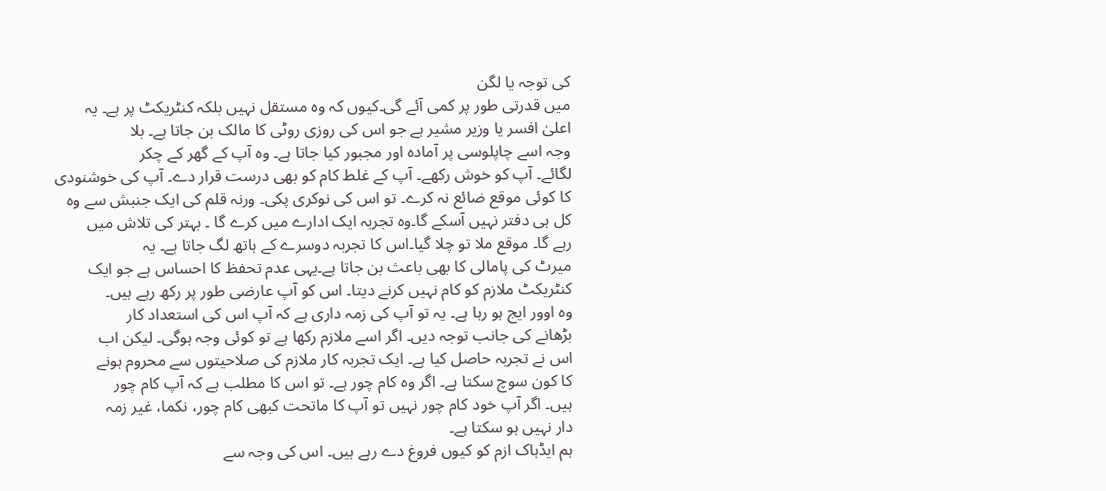کی توجہ یا لگن
میں قدرتی طور پر کمی آئے گی۔کیوں کہ وہ مستقل نہیں بلکہ کنٹریکٹ پر ہے۔ یہ
اعلیٰ افسر یا وزیر مشیر ہے جو اس کی روزی روٹی کا مالک بن جاتا ہے۔ بلا
وجہ اسے چاپلوسی پر آمادہ اور مجبور کیا جاتا ہے۔ وہ آپ کے گھر کے چکر
لگائے۔ آپ کو خوش رکھے۔ آپ کے غلط کام کو بھی درست قرار دے۔ آپ کی خوشنودی
کا کوئی موقع ضائع نہ کرے۔ تو اس کی نوکری پکی۔ ورنہ قلم کی ایک جنبش سے وہ
کل ہی دفتر نہیں آسکے گا۔وہ تجربہ ایک ادارے میں کرے گا ۔ بہتر کی تلاش میں
رہے گا۔ موقع ملا تو چلا گیا۔اس کا تجربہ دوسرے کے ہاتھ لگ جاتا ہے۔ یہ
میرٹ کی پامالی کا بھی باعث بن جاتا ہے۔یہی عدم تحفظ کا احساس ہے جو ایک
کنٹریکٹ ملازم کو کام نہیں کرنے دیتا۔ اس کو آپ عارضی طور پر رکھ رہے ہیں۔
وہ اوور ایج ہو رہا ہے۔ یہ تو آپ کی زمہ داری ہے کہ آپ اس کی استعداد کار
بڑھانے کی جانب توجہ دیں۔ اگر اسے ملازم رکھا ہے تو کوئی وجہ ہوگی۔ لیکن اب
اس نے تجربہ حاصل کیا ہے۔ ایک تجربہ کار ملازم کی صلاحیتوں سے محروم ہونے
کا کون سوچ سکتا ہے۔ اگر وہ کام چور ہے۔ تو اس کا مطلب ہے کہ آپ کام چور
ہیں۔ اگر آپ خود کام چور نہیں تو آپ کا ماتحت کبھی کام چور، نکما، غیر زمہ
دار نہیں ہو سکتا ہے۔
ہم ایڈہاک ازم کو کیوں فروغ دے رہے ہیں۔ اس کی وجہ سے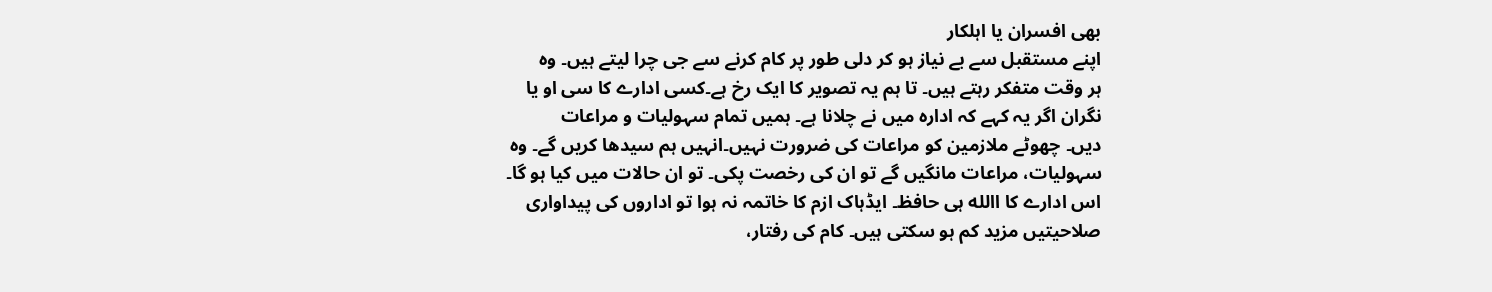بھی افسران یا اہلکار
اپنے مستقبل سے بے نیاز ہو کر دلی طور پر کام کرنے سے جی چرا لیتے ہیں۔ وہ
ہر وقت متفکر رہتے ہیں۔ تا ہم یہ تصویر کا ایک رخ ہے۔کسی ادارے کا سی او یا
نگران اگر یہ کہے کہ ادارہ میں نے چلانا ہے۔ ہمیں تمام سہولیات و مراعات
دیں۔ چھوٹے ملازمین کو مراعات کی ضرورت نہیں۔انہیں ہم سیدھا کریں گے۔ وہ
سہولیات، مراعات مانگیں گے تو ان کی رخصت پکی۔ تو ان حالات میں کیا ہو گا۔
اس ادارے کا االله ہی حافظ۔ ایڈہاک ازم کا خاتمہ نہ ہوا تو اداروں کی پیداواری
صلاحیتیں مزید کم ہو سکتی ہیں۔ کام کی رفتار،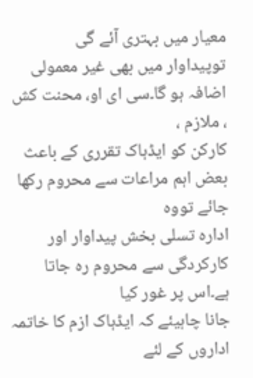معیار میں بہتری آئے گی
توپیداوار میں بھی غیر معمولی اضافہ ہو گا۔سی ای او، محنت کش ، ملازم ،
کارکن کو ایڈہاک تقرری کے باعث بعض اہم مراعات سے محروم رکھا جائے تووہ
ادارہ تسلی بخش پیداوار اور کارکردگی سے محروم رہ جاتا ہے۔اس پر غور کیا
جانا چاہیئے کہ ایڈہاک ازم کا خاتمہ اداروں کے لئے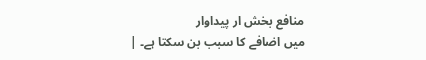منافع بخش ار پیداوار
میں اضافے کا سبب بن سکتا ہے۔ |